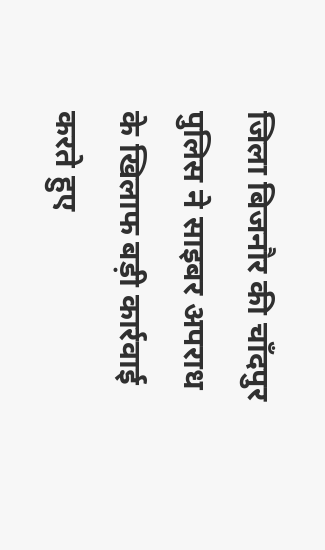जिला बिजनौर की चाँदपुर पुलिस ने साइबर अपराध के खिलाफ बड़ी कार्रवाई करते हुए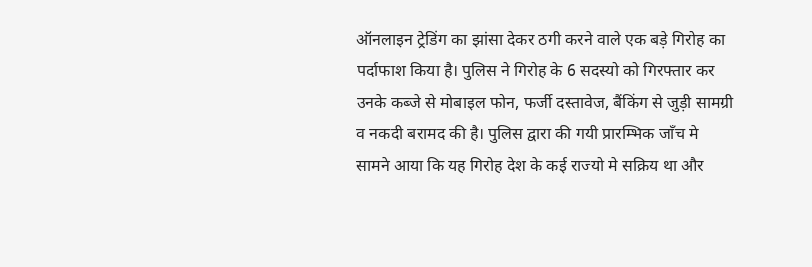ऑनलाइन ट्रेडिंग का झांसा देकर ठगी करने वाले एक बड़े गिरोह का पर्दाफाश किया है। पुलिस ने गिरोह के 6 सदस्यो को गिरफ्तार कर उनके कब्जे से मोबाइल फोन, फर्जी दस्तावेज, बैंकिंग से जुड़ी सामग्री व नकदी बरामद की है। पुलिस द्वारा की गयी प्रारम्भिक जाँच मे सामने आया कि यह गिरोह देश के कई राज्यो मे सक्रिय था और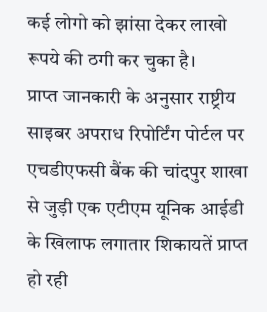कई लोगो को झांसा देकर लाखो रूपये की ठगी कर चुका है।
प्राप्त जानकारी के अनुसार राष्ट्रीय साइबर अपराध रिपोर्टिंग पोर्टल पर एचडीएफसी बैंक की चांदपुर शाखा से जुड़ी एक एटीएम यूनिक आईडी के खिलाफ लगातार शिकायतें प्राप्त हो रही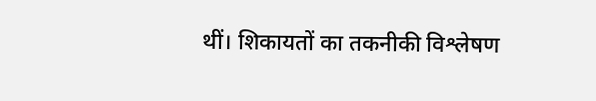थीं। शिकायतों का तकनीकी विश्लेषण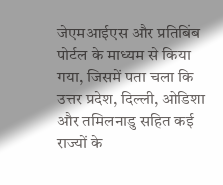जेएमआईएस और प्रतिबिंब पोर्टल के माध्यम से किया गया, जिसमें पता चला कि उत्तर प्रदेश, दिल्ली, ओडिशा और तमिलनाडु सहित कई राज्यों के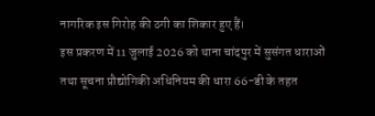नागरिक इस गिरोह की ठगी का शिकार हुए हैं।
इस प्रकरण में 11 जुलाई 2026 को थाना चांदपुर में सुसंगत धाराओं तथा सूचना प्रौद्योगिकी अधिनियम की धारा 66-डी के तहत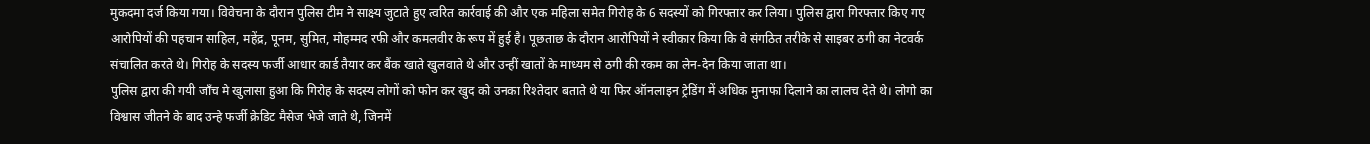मुकदमा दर्ज किया गया। विवेचना के दौरान पुलिस टीम ने साक्ष्य जुटाते हुए त्वरित कार्रवाई की और एक महिला समेत गिरोह के 6 सदस्यों को गिरफ्तार कर लिया। पुलिस द्वारा गिरफ्तार किए गए आरोपियों की पहचान साहिल, महेंद्र, पूनम, सुमित, मोहम्मद रफी और कमलवीर के रूप में हुई है। पूछताछ के दौरान आरोपियों ने स्वीकार किया कि वे संगठित तरीके से साइबर ठगी का नेटवर्क संचालित करते थे। गिरोह के सदस्य फर्जी आधार कार्ड तैयार कर बैंक खाते खुलवाते थे और उन्हीं खातों के माध्यम से ठगी की रकम का लेन-देन किया जाता था।
पुलिस द्वारा की गयी जाँच मे खुलासा हुआ कि गिरोह के सदस्य लोगों को फोन कर खुद को उनका रिश्तेदार बताते थे या फिर ऑनलाइन ट्रेडिंग में अधिक मुनाफा दिलाने का लालच देते थे। लोगो का विश्वास जीतने के बाद उन्हे फर्जी क्रेडिट मैसेज भेजे जाते थे, जिनमें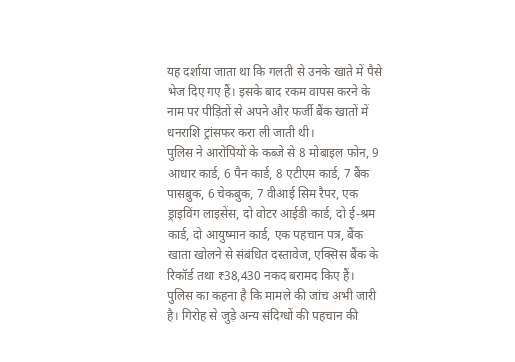यह दर्शाया जाता था कि गलती से उनके खाते में पैसे भेज दिए गए हैं। इसके बाद रकम वापस करने के नाम पर पीड़ितों से अपने और फर्जी बैंक खातों में धनराशि ट्रांसफर करा ली जाती थी।
पुलिस ने आरोपियों के कब्जे से 8 मोबाइल फोन, 9 आधार कार्ड, 6 पैन कार्ड, 8 एटीएम कार्ड, 7 बैंक पासबुक, 6 चेकबुक, 7 वीआई सिम रैपर, एक ड्राइविंग लाइसेंस, दो वोटर आईडी कार्ड, दो ई-श्रम कार्ड, दो आयुष्मान कार्ड, एक पहचान पत्र, बैंक खाता खोलने से संबंधित दस्तावेज, एक्सिस बैंक के रिकॉर्ड तथा ₹38,430 नकद बरामद किए हैं।
पुलिस का कहना है कि मामले की जांच अभी जारी है। गिरोह से जुड़े अन्य संदिग्धों की पहचान की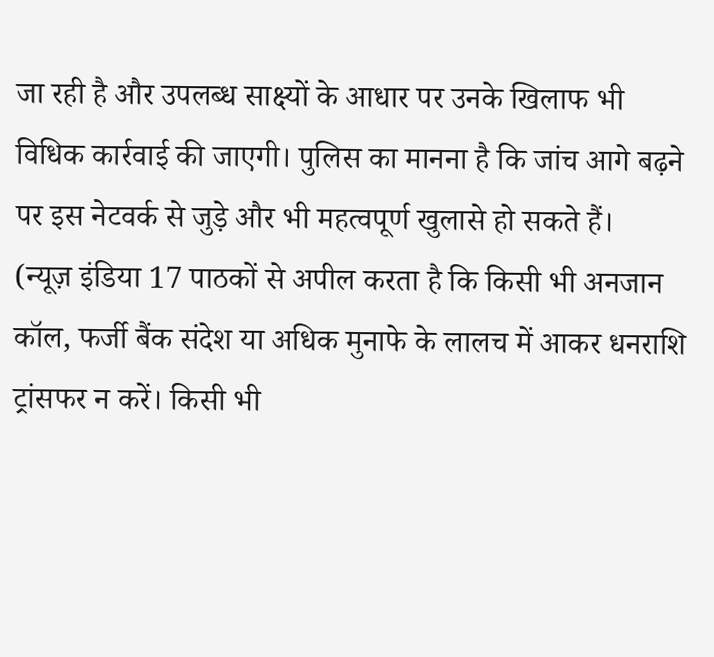जा रही है और उपलब्ध साक्ष्यों के आधार पर उनके खिलाफ भी विधिक कार्रवाई की जाएगी। पुलिस का मानना है कि जांच आगे बढ़ने पर इस नेटवर्क से जुड़े और भी महत्वपूर्ण खुलासे हो सकते हैं।
(न्यूज़ इंडिया 17 पाठकों से अपील करता है कि किसी भी अनजान कॉल, फर्जी बैंक संदेश या अधिक मुनाफे के लालच में आकर धनराशि ट्रांसफर न करें। किसी भी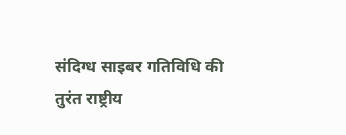संदिग्ध साइबर गतिविधि की तुरंत राष्ट्रीय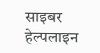साइबर हेल्पलाइन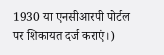1930 या एनसीआरपी पोर्टल पर शिकायत दर्ज कराएं।)